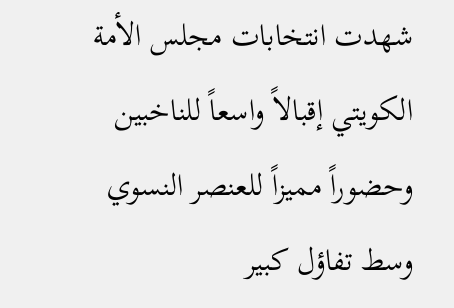شهدت انتخابات مجلس الأمة الكويتي إقبالاً واسعاً للناخبين وحضوراً مميزاً للعنصر النسوي وسط تفاؤل كبير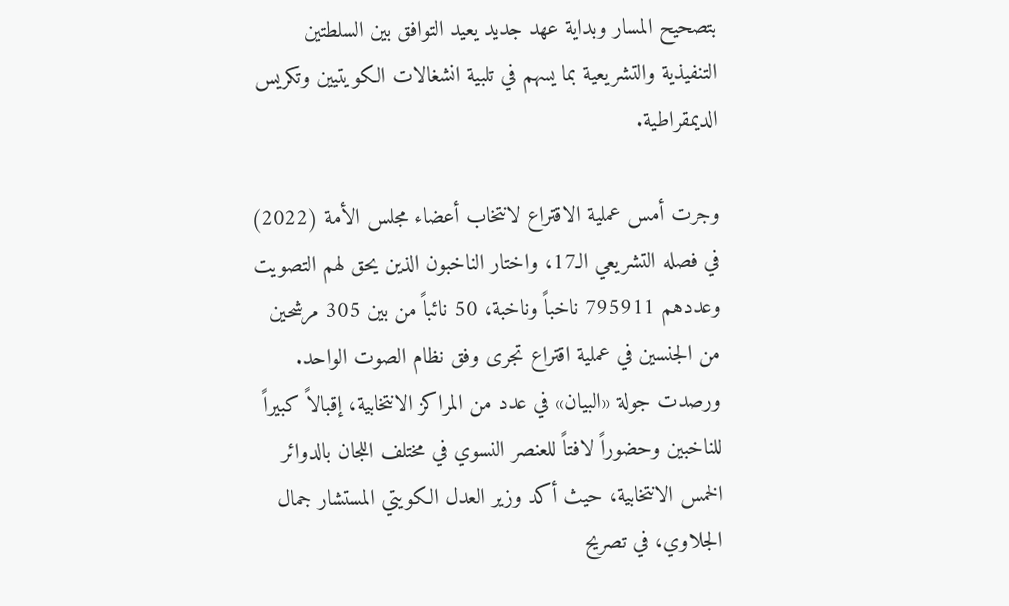بتصحيح المسار وبداية عهد جديد يعيد التوافق بين السلطتين التنفيذية والتشريعية بما يسهم في تلبية انشغالات الكويتيين وتكريس الديمقراطية.

وجرت أمس عملية الاقتراع لانتخاب أعضاء مجلس الأمة (2022) في فصله التشريعي الـ17، واختار الناخبون الذين يحق لهم التصويت وعددهم 795911 ناخباً وناخبة، 50 نائباً من بين 305 مرشحين من الجنسين في عملية اقتراع تجرى وفق نظام الصوت الواحد. ورصدت جولة «البيان» في عدد من المراكز الانتخابية، إقبالاً كبيراً للناخبين وحضوراً لافتاً للعنصر النسوي في مختلف اللجان بالدوائر الخمس الانتخابية، حيث أكد وزير العدل الكويتي المستشار جمال الجلاوي، في تصريح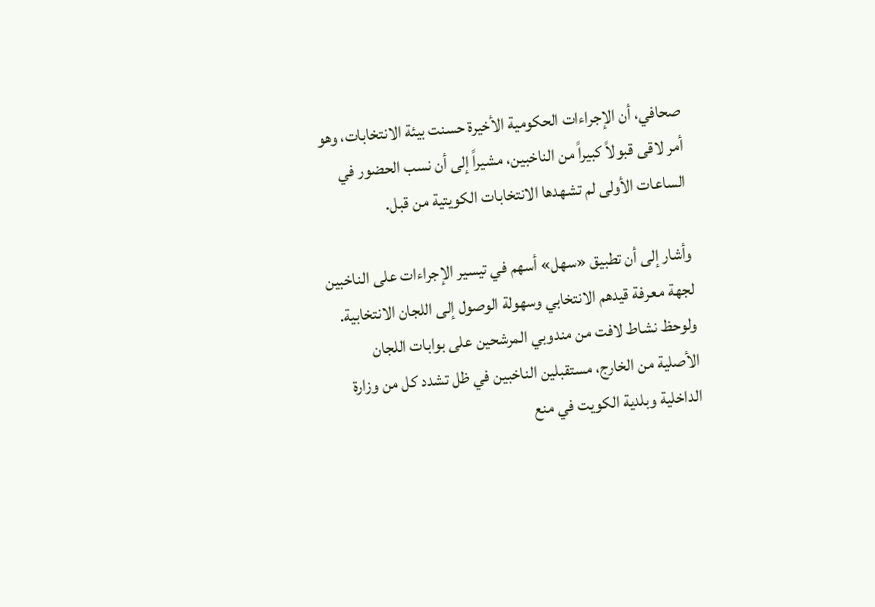صحافي، أن الإجراءات الحكومية الأخيرة حسنت بيئة الانتخابات، وهو أمر لاقى قبولاً كبيراً من الناخبين، مشيراً إلى أن نسب الحضور في الساعات الأولى لم تشهدها الانتخابات الكويتية من قبل.

وأشار إلى أن تطبيق «سهل» أسهم في تيسير الإجراءات على الناخبين لجهة معرفة قيدهم الانتخابي وسهولة الوصول إلى اللجان الانتخابية. ولوحظ نشاط لافت من مندوبي المرشحين على بوابات اللجان الأصلية من الخارج، مستقبلين الناخبين في ظل تشدد كل من وزارة الداخلية وبلدية الكويت في منع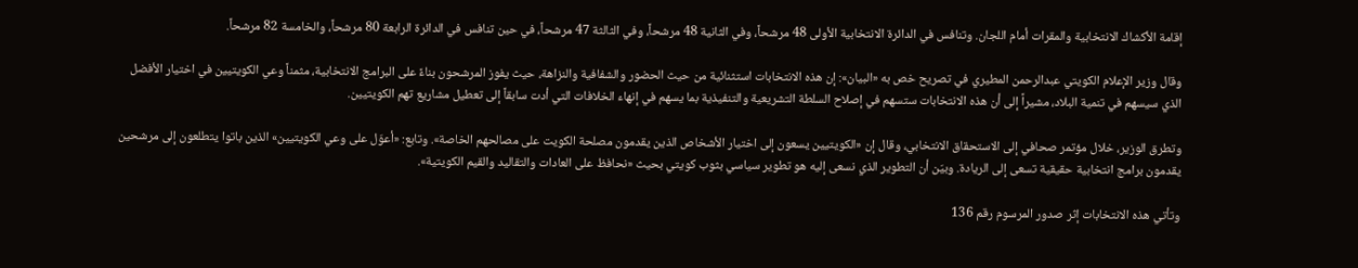إقامة الأكشاك الانتخابية والمقرات أمام اللجان. وتنافس في الدائرة الانتخابية الأولى 48 مرشحاً، وفي الثانية 48 مرشحاً، وفي الثالثة 47 مرشحاً، في حين تنافس في الدائرة الرابعة 80 مرشحاً، والخامسة 82 مرشحاً.

وقال وزير الإعلام الكويتي عبدالرحمن المطيري في تصريح خص به «البيان»: إن هذه الانتخابات استثنائية من حيث الحضور والشفافية والنزاهة، حيث يفوز المرشحون بناءً على البرامج الانتخابية، مثمناً وعي الكويتيين في اختيار الأفضل الذي سيسهم في تنمية البلاد، مشيراً إلى أن هذه الانتخابات ستسهم في إصلاح السلطة التشريعية والتنفيذية بما يسهم في إنهاء الخلافات التي أدت سابقاً إلى تعطيل مشاريع تهم الكويتيين.

وتطرق الوزير، خلال مؤتمر صحافي إلى الاستحقاق الانتخابي، وقال إن «الكويتيين يسعون إلى اختيار الأشخاص الذين يقدمون مصلحة الكويت على مصالحهم الخاصة». وتابع: «أعوّل على وعي الكويتيين» الذين باتوا يتطلعون إلى مرشحين يقدمون برامج انتخابية حقيقية تسعى إلى الريادة. وبيّن أن التطوير الذي نسعى إليه هو تطوير سياسي بثوب كويتي بحيث «نحافظ على العادات والتقاليد والقيم الكويتية».

وتأتي هذه الانتخابات إثر صدور المرسوم رقم 136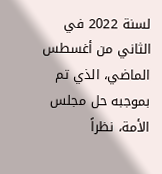لسنة 2022 في الثاني من أغسطس الماضي، الذي تم بموجبه حل مجلس الأمة، نظراً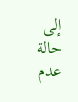إلى حالة عدم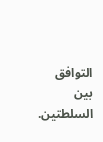التوافق بين السلطتين.